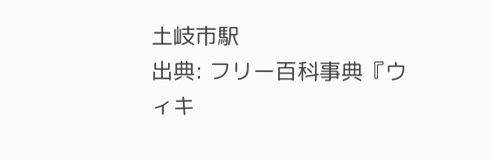土岐市駅
出典: フリー百科事典『ウィキ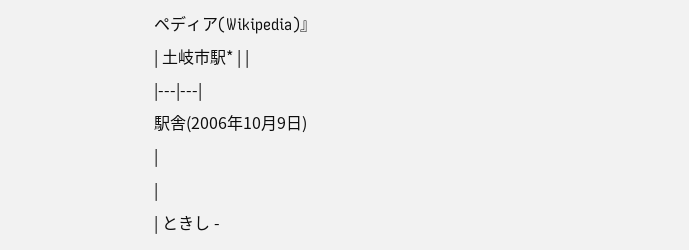ペディア(Wikipedia)』
| 土岐市駅* | |
|---|---|
駅舎(2006年10月9日)
|
|
| ときし -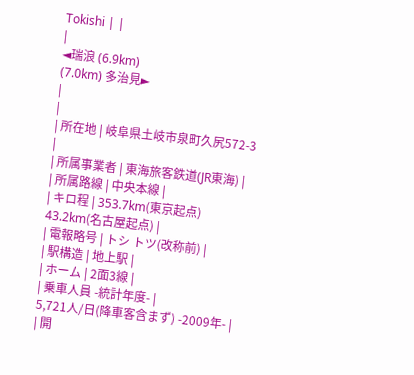Tokishi | |
|
◄瑞浪 (6.9km)
(7.0km) 多治見►
|
|
| 所在地 | 岐阜県土岐市泉町久尻572-3 |
| 所属事業者 | 東海旅客鉄道(JR東海) |
| 所属路線 | 中央本線 |
| キロ程 | 353.7km(東京起点) 43.2km(名古屋起点) |
| 電報略号 | トシ トツ(改称前) |
| 駅構造 | 地上駅 |
| ホーム | 2面3線 |
| 乗車人員 -統計年度- |
5,721人/日(降車客含まず) -2009年- |
| 開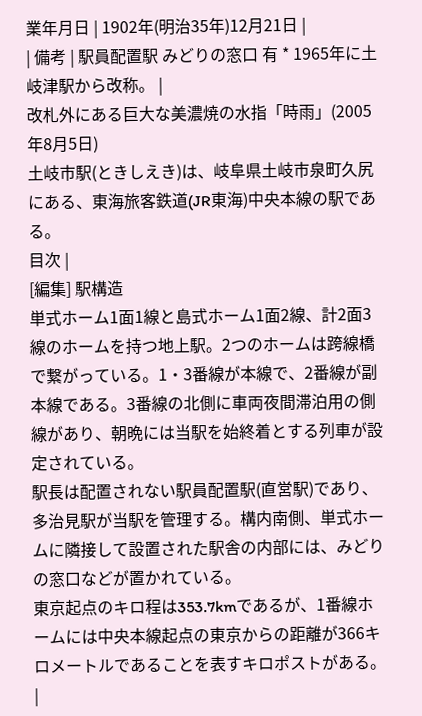業年月日 | 1902年(明治35年)12月21日 |
| 備考 | 駅員配置駅 みどりの窓口 有 * 1965年に土岐津駅から改称。 |
改札外にある巨大な美濃焼の水指「時雨」(2005年8月5日)
土岐市駅(ときしえき)は、岐阜県土岐市泉町久尻にある、東海旅客鉄道(JR東海)中央本線の駅である。
目次 |
[編集] 駅構造
単式ホーム1面1線と島式ホーム1面2線、計2面3線のホームを持つ地上駅。2つのホームは跨線橋で繋がっている。1・3番線が本線で、2番線が副本線である。3番線の北側に車両夜間滞泊用の側線があり、朝晩には当駅を始終着とする列車が設定されている。
駅長は配置されない駅員配置駅(直営駅)であり、多治見駅が当駅を管理する。構内南側、単式ホームに隣接して設置された駅舎の内部には、みどりの窓口などが置かれている。
東京起点のキロ程は353.7kmであるが、1番線ホームには中央本線起点の東京からの距離が366キロメートルであることを表すキロポストがある。
|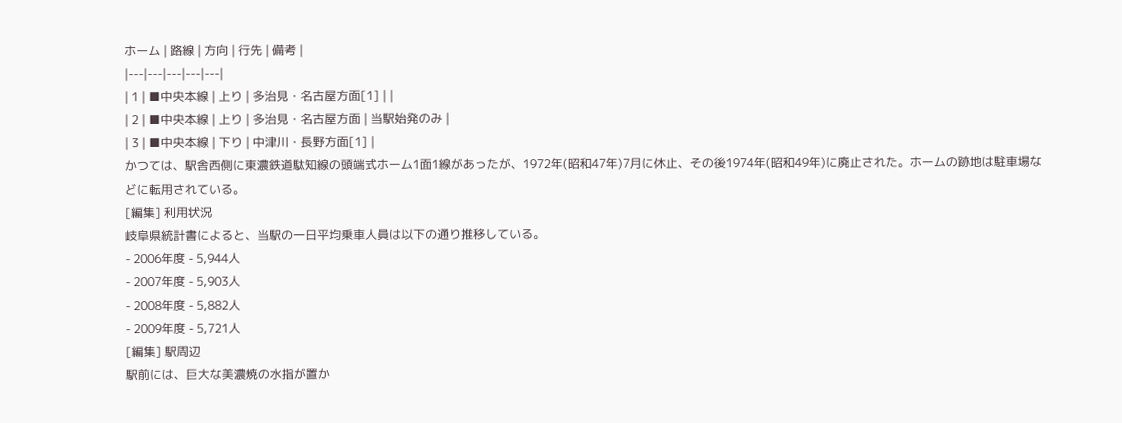ホーム | 路線 | 方向 | 行先 | 備考 |
|---|---|---|---|---|
| 1 | ■中央本線 | 上り | 多治見・名古屋方面[1] | |
| 2 | ■中央本線 | 上り | 多治見・名古屋方面 | 当駅始発のみ |
| 3 | ■中央本線 | 下り | 中津川・長野方面[1] |
かつては、駅舎西側に東濃鉄道駄知線の頭端式ホーム1面1線があったが、1972年(昭和47年)7月に休止、その後1974年(昭和49年)に廃止された。ホームの跡地は駐車場などに転用されている。
[編集] 利用状況
岐阜県統計書によると、当駅の一日平均乗車人員は以下の通り推移している。
- 2006年度 - 5,944人
- 2007年度 - 5,903人
- 2008年度 - 5,882人
- 2009年度 - 5,721人
[編集] 駅周辺
駅前には、巨大な美濃焼の水指が置か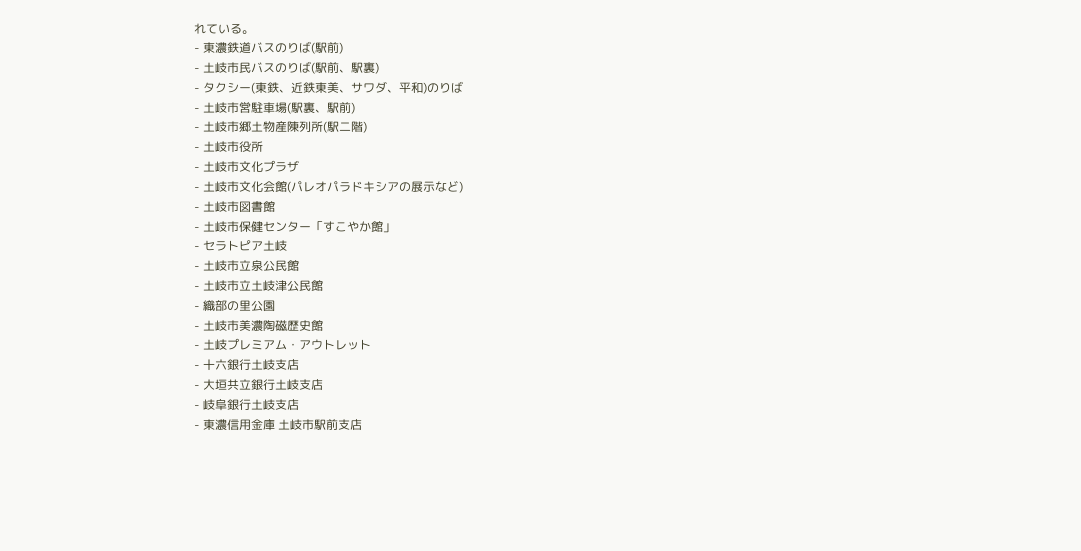れている。
- 東濃鉄道バスのりば(駅前)
- 土岐市民バスのりば(駅前、駅裏)
- タクシー(東鉄、近鉄東美、サワダ、平和)のりば
- 土岐市営駐車場(駅裏、駅前)
- 土岐市郷土物産陳列所(駅二階)
- 土岐市役所
- 土岐市文化プラザ
- 土岐市文化会館(パレオパラドキシアの展示など)
- 土岐市図書館
- 土岐市保健センター「すこやか館」
- セラトピア土岐
- 土岐市立泉公民館
- 土岐市立土岐津公民館
- 織部の里公園
- 土岐市美濃陶磁歴史館
- 土岐プレミアム・アウトレット
- 十六銀行土岐支店
- 大垣共立銀行土岐支店
- 岐阜銀行土岐支店
- 東濃信用金庫 土岐市駅前支店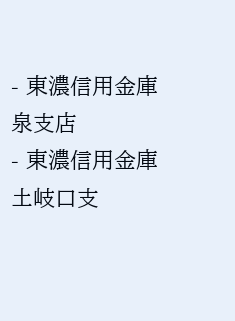- 東濃信用金庫 泉支店
- 東濃信用金庫 土岐口支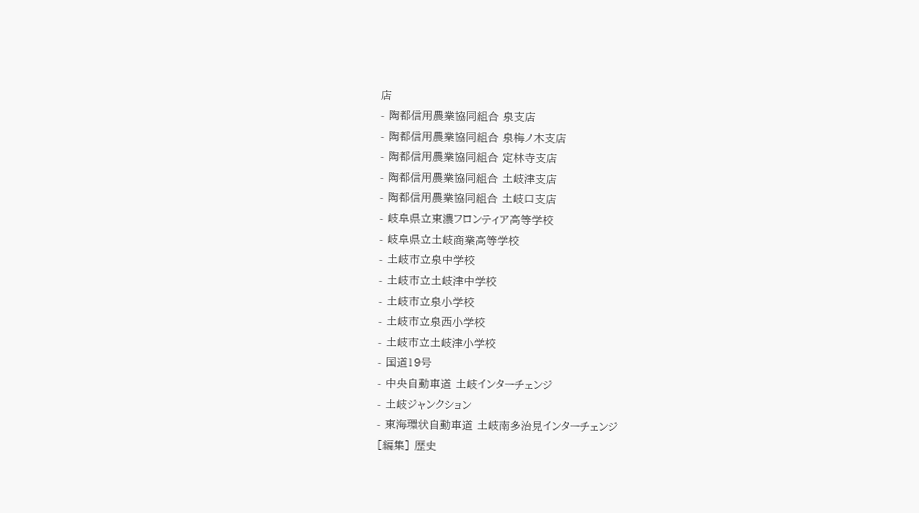店
- 陶都信用農業協同組合 泉支店
- 陶都信用農業協同組合 泉梅ノ木支店
- 陶都信用農業協同組合 定林寺支店
- 陶都信用農業協同組合 土岐津支店
- 陶都信用農業協同組合 土岐口支店
- 岐阜県立東濃フロンティア高等学校
- 岐阜県立土岐商業高等学校
- 土岐市立泉中学校
- 土岐市立土岐津中学校
- 土岐市立泉小学校
- 土岐市立泉西小学校
- 土岐市立土岐津小学校
- 国道19号
- 中央自動車道 土岐インターチェンジ
- 土岐ジャンクション
- 東海環状自動車道 土岐南多治見インターチェンジ
[編集] 歴史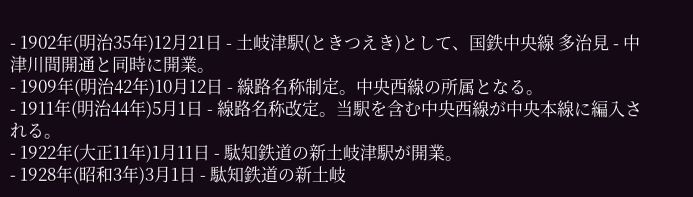- 1902年(明治35年)12月21日 - 土岐津駅(ときつえき)として、国鉄中央線 多治見 - 中津川間開通と同時に開業。
- 1909年(明治42年)10月12日 - 線路名称制定。中央西線の所属となる。
- 1911年(明治44年)5月1日 - 線路名称改定。当駅を含む中央西線が中央本線に編入される。
- 1922年(大正11年)1月11日 - 駄知鉄道の新土岐津駅が開業。
- 1928年(昭和3年)3月1日 - 駄知鉄道の新土岐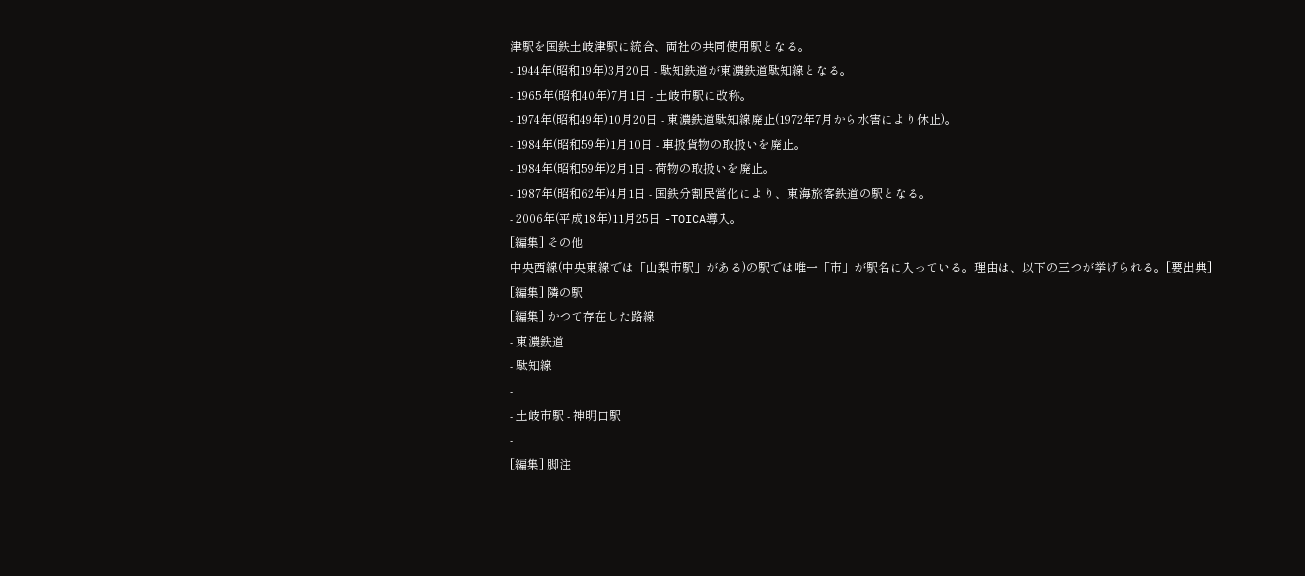津駅を国鉄土岐津駅に統合、両社の共同使用駅となる。
- 1944年(昭和19年)3月20日 - 駄知鉄道が東濃鉄道駄知線となる。
- 1965年(昭和40年)7月1日 - 土岐市駅に改称。
- 1974年(昭和49年)10月20日 - 東濃鉄道駄知線廃止(1972年7月から水害により休止)。
- 1984年(昭和59年)1月10日 - 車扱貨物の取扱いを廃止。
- 1984年(昭和59年)2月1日 - 荷物の取扱いを廃止。
- 1987年(昭和62年)4月1日 - 国鉄分割民営化により、東海旅客鉄道の駅となる。
- 2006年(平成18年)11月25日 -TOICA導入。
[編集] その他
中央西線(中央東線では「山梨市駅」がある)の駅では唯一「市」が駅名に入っている。理由は、以下の三つが挙げられる。[要出典]
[編集] 隣の駅
[編集] かつて存在した路線
- 東濃鉄道
- 駄知線
-
- 土岐市駅 - 神明口駅
-
[編集] 脚注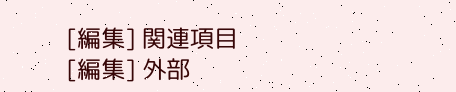[編集] 関連項目
[編集] 外部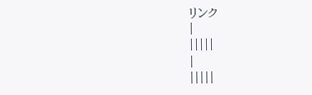リンク
|
|||||
|
|||||